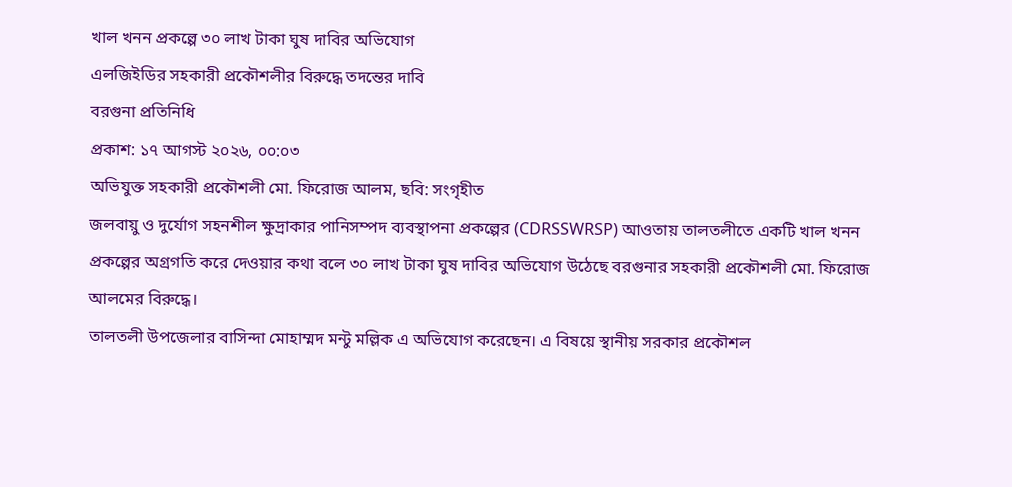খাল খনন প্রকল্পে ৩০ লাখ টাকা ঘুষ দাবির অভিযোগ
এলজিইডির সহকারী প্রকৌশলীর বিরুদ্ধে তদন্তের দাবি
বরগুনা প্রতিনিধি
প্রকাশ: ১৭ আগস্ট ২০২৬, ০০:০৩
অভিযুক্ত সহকারী প্রকৌশলী মো. ফিরোজ আলম, ছবি: সংগৃহীত
জলবায়ু ও দুর্যোগ সহনশীল ক্ষুদ্রাকার পানিসম্পদ ব্যবস্থাপনা প্রকল্পের (CDRSSWRSP) আওতায় তালতলীতে একটি খাল খনন প্রকল্পের অগ্রগতি করে দেওয়ার কথা বলে ৩০ লাখ টাকা ঘুষ দাবির অভিযোগ উঠেছে বরগুনার সহকারী প্রকৌশলী মো. ফিরোজ আলমের বিরুদ্ধে।
তালতলী উপজেলার বাসিন্দা মোহাম্মদ মন্টু মল্লিক এ অভিযোগ করেছেন। এ বিষয়ে স্থানীয় সরকার প্রকৌশল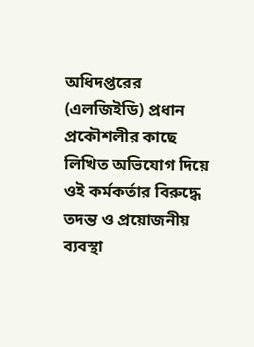অধিদপ্তরের (এলজিইডি) প্রধান প্রকৌশলীর কাছে লিখিত অভিযোগ দিয়ে ওই কর্মকর্তার বিরুদ্ধে তদন্ত ও প্রয়োজনীয় ব্যবস্থা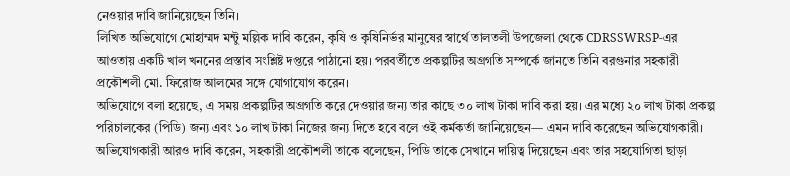নেওয়ার দাবি জানিয়েছেন তিনি।
লিখিত অভিযোগে মোহাম্মদ মন্টু মল্লিক দাবি করেন, কৃষি ও কৃষিনির্ভর মানুষের স্বার্থে তালতলী উপজেলা থেকে CDRSSWRSP-এর আওতায় একটি খাল খননের প্রস্তাব সংশ্লিষ্ট দপ্তরে পাঠানো হয়। পরবর্তীতে প্রকল্পটির অগ্রগতি সম্পর্কে জানতে তিনি বরগুনার সহকারী প্রকৌশলী মো. ফিরোজ আলমের সঙ্গে যোগাযোগ করেন।
অভিযোগে বলা হয়েছে, এ সময় প্রকল্পটির অগ্রগতি করে দেওয়ার জন্য তার কাছে ৩০ লাখ টাকা দাবি করা হয়। এর মধ্যে ২০ লাখ টাকা প্রকল্প পরিচালকের (পিডি) জন্য এবং ১০ লাখ টাকা নিজের জন্য দিতে হবে বলে ওই কর্মকর্তা জানিয়েছেন— এমন দাবি করেছেন অভিযোগকারী।
অভিযোগকারী আরও দাবি করেন, সহকারী প্রকৌশলী তাকে বলেছেন, পিডি তাকে সেখানে দায়িত্ব দিয়েছেন এবং তার সহযোগিতা ছাড়া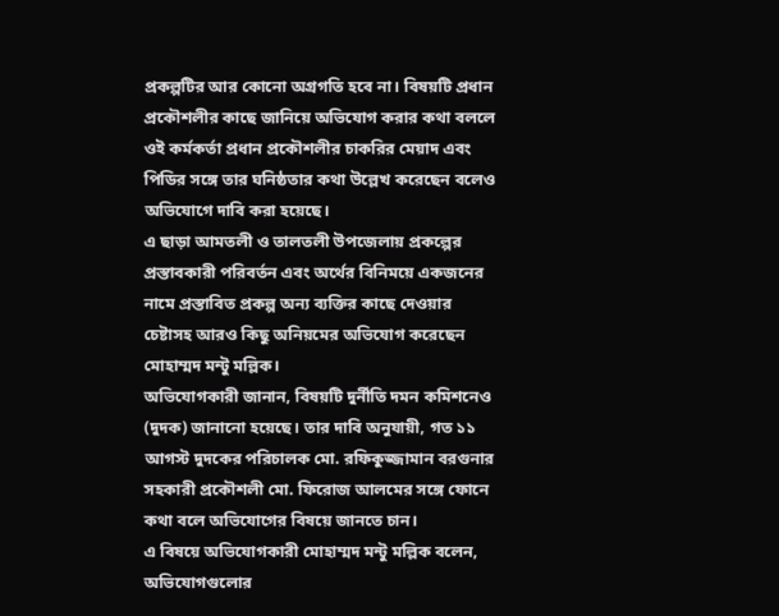প্রকল্পটির আর কোনো অগ্রগতি হবে না। বিষয়টি প্রধান প্রকৌশলীর কাছে জানিয়ে অভিযোগ করার কথা বললে ওই কর্মকর্তা প্রধান প্রকৌশলীর চাকরির মেয়াদ এবং পিডির সঙ্গে তার ঘনিষ্ঠতার কথা উল্লেখ করেছেন বলেও অভিযোগে দাবি করা হয়েছে।
এ ছাড়া আমতলী ও তালতলী উপজেলায় প্রকল্পের প্রস্তাবকারী পরিবর্তন এবং অর্থের বিনিময়ে একজনের নামে প্রস্তাবিত প্রকল্প অন্য ব্যক্তির কাছে দেওয়ার চেষ্টাসহ আরও কিছু অনিয়মের অভিযোগ করেছেন মোহাম্মদ মন্টু মল্লিক।
অভিযোগকারী জানান, বিষয়টি দুর্নীতি দমন কমিশনেও (দুদক) জানানো হয়েছে। তার দাবি অনুযায়ী, গত ১১ আগস্ট দুদকের পরিচালক মো. রফিকুজ্জামান বরগুনার সহকারী প্রকৌশলী মো. ফিরোজ আলমের সঙ্গে ফোনে কথা বলে অভিযোগের বিষয়ে জানতে চান।
এ বিষয়ে অভিযোগকারী মোহাম্মদ মন্টু মল্লিক বলেন, অভিযোগগুলোর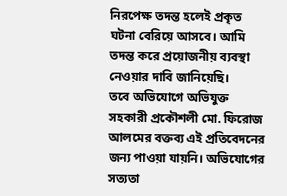নিরপেক্ষ তদন্ত হলেই প্রকৃত ঘটনা বেরিয়ে আসবে। আমি তদন্ত করে প্রয়োজনীয় ব্যবস্থা নেওয়ার দাবি জানিয়েছি।
তবে অভিযোগে অভিযুক্ত সহকারী প্রকৌশলী মো. ফিরোজ আলমের বক্তব্য এই প্রতিবেদনের জন্য পাওয়া যায়নি। অভিযোগের সত্যতা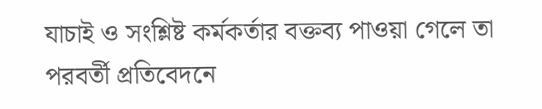যাচাই ও সংশ্লিষ্ট কর্মকর্তার বক্তব্য পাওয়া গেলে তা পরবর্তী প্রতিবেদনে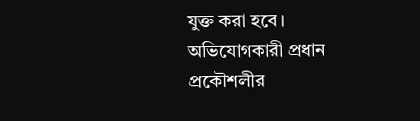যুক্ত করা হবে।
অভিযোগকারী প্রধান প্রকৌশলীর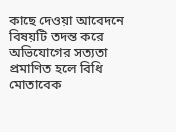কাছে দেওয়া আবেদনে বিষয়টি তদন্ত করে অভিযোগের সত্যতা প্রমাণিত হলে বিধি মোতাবেক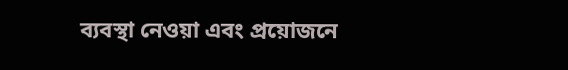ব্যবস্থা নেওয়া এবং প্রয়োজনে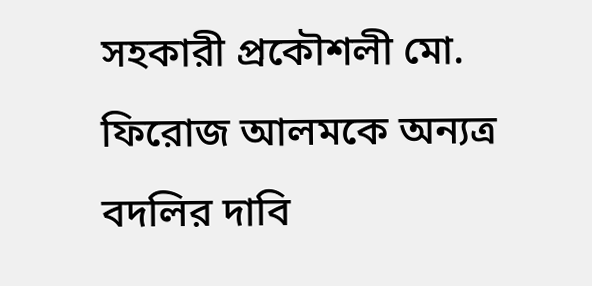সহকারী প্রকৌশলী মো. ফিরোজ আলমকে অন্যত্র বদলির দাবি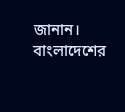জানান।
বাংলাদেশের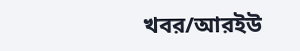খবর/আরইউ